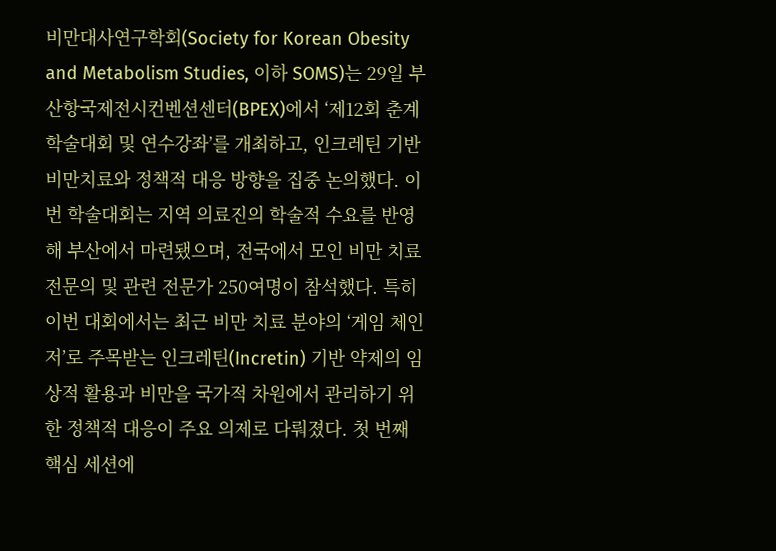비만대사연구학회(Society for Korean Obesity and Metabolism Studies, 이하 SOMS)는 29일 부산항국제전시컨벤션센터(BPEX)에서 ‘제12회 춘계학술대회 및 연수강좌’를 개최하고, 인크레틴 기반 비만치료와 정책적 대응 방향을 집중 논의했다. 이번 학술대회는 지역 의료진의 학술적 수요를 반영해 부산에서 마련됐으며, 전국에서 모인 비만 치료 전문의 및 관련 전문가 250여명이 참석했다. 특히 이번 대회에서는 최근 비만 치료 분야의 ‘게임 체인저’로 주목받는 인크레틴(Incretin) 기반 약제의 임상적 활용과 비만을 국가적 차원에서 관리하기 위한 정책적 대응이 주요 의제로 다뤄졌다. 첫 번째 핵심 세션에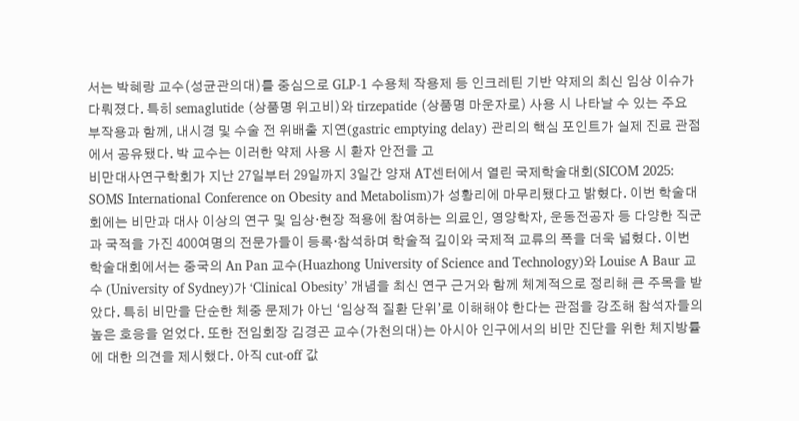서는 박혜랑 교수(성균관의대)를 중심으로 GLP-1 수용체 작용제 등 인크레틴 기반 약제의 최신 임상 이슈가 다뤄졌다. 특히 semaglutide (상품명 위고비)와 tirzepatide (상품명 마운자로) 사용 시 나타날 수 있는 주요 부작용과 함께, 내시경 및 수술 전 위배출 지연(gastric emptying delay) 관리의 핵심 포인트가 실제 진료 관점에서 공유됐다. 박 교수는 이러한 약제 사용 시 환자 안전을 고
비만대사연구학회가 지난 27일부터 29일까지 3일간 양재 AT센터에서 열린 국제학술대회(SICOM 2025: SOMS International Conference on Obesity and Metabolism)가 성황리에 마무리됐다고 밝혔다. 이번 학술대회에는 비만과 대사 이상의 연구 및 임상·현장 적용에 참여하는 의료인, 영양학자, 운동전공자 등 다양한 직군과 국적을 가진 400여명의 전문가들이 등록·참석하며 학술적 깊이와 국제적 교류의 폭을 더욱 넓혔다. 이번 학술대회에서는 중국의 An Pan 교수(Huazhong University of Science and Technology)와 Louise A Baur 교수 (University of Sydney)가 ‘Clinical Obesity’ 개념을 최신 연구 근거와 함께 체계적으로 정리해 큰 주목을 받았다. 특히 비만을 단순한 체중 문제가 아닌 ‘임상적 질환 단위’로 이해해야 한다는 관점을 강조해 참석자들의 높은 호응을 얻었다. 또한 전임회장 김경곤 교수(가천의대)는 아시아 인구에서의 비만 진단을 위한 체지방률에 대한 의견을 제시했다. 아직 cut-off 값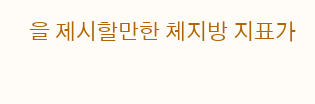을 제시할만한 체지방 지표가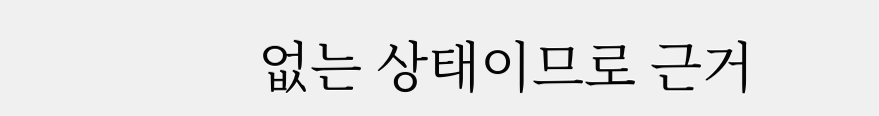없는 상태이므로 근거